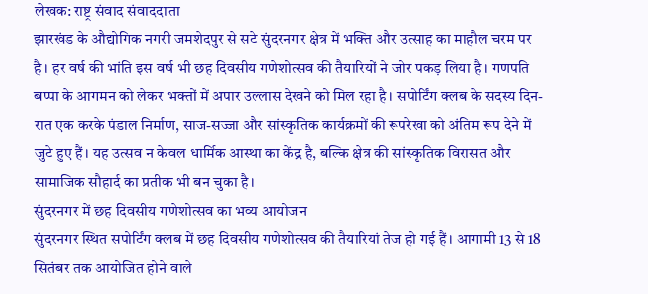लेखक: राष्ट्र संवाद संवाददाता
झारखंड के औद्योगिक नगरी जमशेदपुर से सटे सुंदरनगर क्षेत्र में भक्ति और उत्साह का माहौल चरम पर है। हर वर्ष की भांति इस वर्ष भी छह दिवसीय गणेशोत्सव की तैयारियों ने जोर पकड़ लिया है। गणपति बप्पा के आगमन को लेकर भक्तों में अपार उल्लास देखने को मिल रहा है। सपोर्टिंग क्लब के सदस्य दिन-रात एक करके पंडाल निर्माण, साज-सज्जा और सांस्कृतिक कार्यक्रमों की रूपरेखा को अंतिम रूप देने में जुटे हुए हैं। यह उत्सव न केवल धार्मिक आस्था का केंद्र है, बल्कि क्षेत्र की सांस्कृतिक विरासत और सामाजिक सौहार्द का प्रतीक भी बन चुका है।
सुंदरनगर में छह दिवसीय गणेशोत्सव का भव्य आयोजन
सुंदरनगर स्थित सपोर्टिंग क्लब में छह दिवसीय गणेशोत्सव की तैयारियां तेज हो गई हैं। आगामी 13 से 18 सितंबर तक आयोजित होने वाले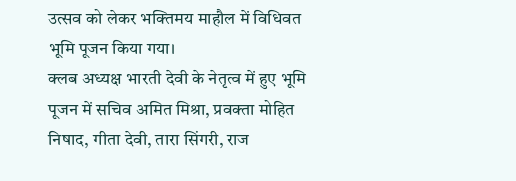उत्सव को लेकर भक्तिमय माहौल में विधिवत भूमि पूजन किया गया।
क्लब अध्यक्ष भारती देवी के नेतृत्व में हुए भूमि पूजन में सचिव अमित मिश्रा, प्रवक्ता मोहित निषाद, गीता देवी, तारा सिंगरी, राज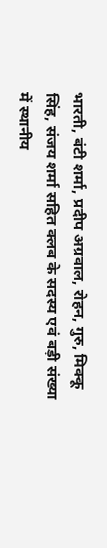भारती, बंटी शर्मा, प्रदीप अग्रवाल, रोहन, गुरु, मिक्कू सिंह, संजय शर्मा सहित क्लब के सदस्य एवं बड़ी संख्या में स्थानीय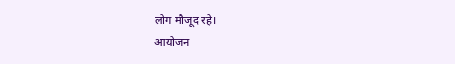लोग मौजूद रहे।
आयोजन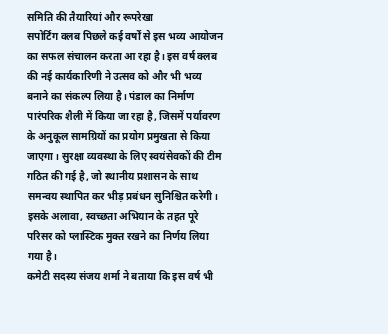समिति की तैयारियां और रूपरेखा
सपोर्टिंग क्लब पिछले कई वर्षों से इस भव्य आयोजन का सफल संचालन करता आ रहा है। इस वर्ष क्लब की नई कार्यकारिणी ने उत्सव को और भी भव्य बनाने का संकल्प लिया है। पंडाल का निर्माण पारंपरिक शैली में किया जा रहा है, जिसमें पर्यावरण के अनुकूल सामग्रियों का प्रयोग प्रमुखता से किया जाएगा। सुरक्षा व्यवस्था के लिए स्वयंसेवकों की टीम गठित की गई है, जो स्थानीय प्रशासन के साथ समन्वय स्थापित कर भीड़ प्रबंधन सुनिश्चित करेगी। इसके अलावा, स्वच्छता अभियान के तहत पूरे परिसर को प्लास्टिक मुक्त रखने का निर्णय लिया गया है।
कमेटी सदस्य संजय शर्मा ने बताया कि इस वर्ष भी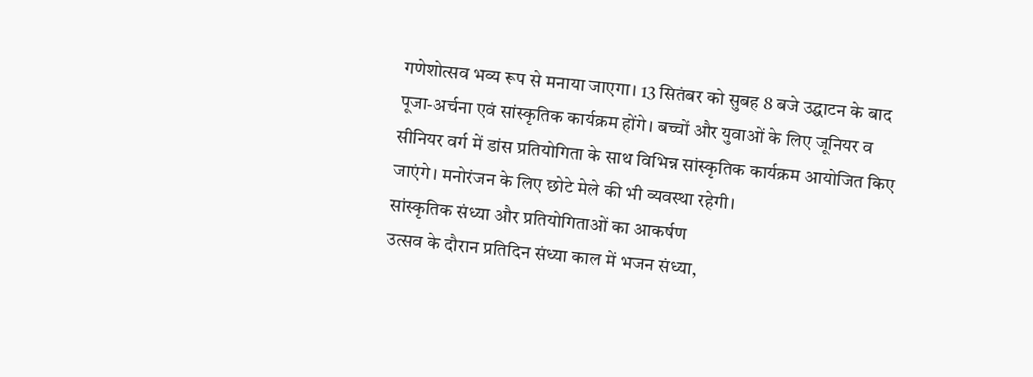गणेशोत्सव भव्य रूप से मनाया जाएगा। 13 सितंबर को सुबह 8 बजे उद्घाटन के बाद पूजा-अर्चना एवं सांस्कृतिक कार्यक्रम होंगे। बच्चों और युवाओं के लिए जूनियर व सीनियर वर्ग में डांस प्रतियोगिता के साथ विभिन्न सांस्कृतिक कार्यक्रम आयोजित किए जाएंगे। मनोरंजन के लिए छोटे मेले की भी व्यवस्था रहेगी।
सांस्कृतिक संध्या और प्रतियोगिताओं का आकर्षण
उत्सव के दौरान प्रतिदिन संध्या काल में भजन संध्या,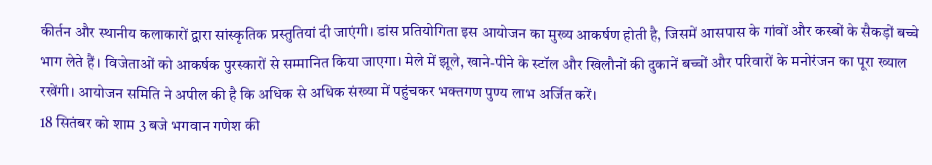कीर्तन और स्थानीय कलाकारों द्वारा सांस्कृतिक प्रस्तुतियां दी जाएंगी। डांस प्रतियोगिता इस आयोजन का मुख्य आकर्षण होती है, जिसमें आसपास के गांवों और कस्बों के सैकड़ों बच्चे भाग लेते हैं। विजेताओं को आकर्षक पुरस्कारों से सम्मानित किया जाएगा। मेले में झूले, खाने-पीने के स्टॉल और खिलौनों की दुकानें बच्चों और परिवारों के मनोरंजन का पूरा ख्याल रखेंगी। आयोजन समिति ने अपील की है कि अधिक से अधिक संख्या में पहुंचकर भक्तगण पुण्य लाभ अर्जित करें।
18 सितंबर को शाम 3 बजे भगवान गणेश की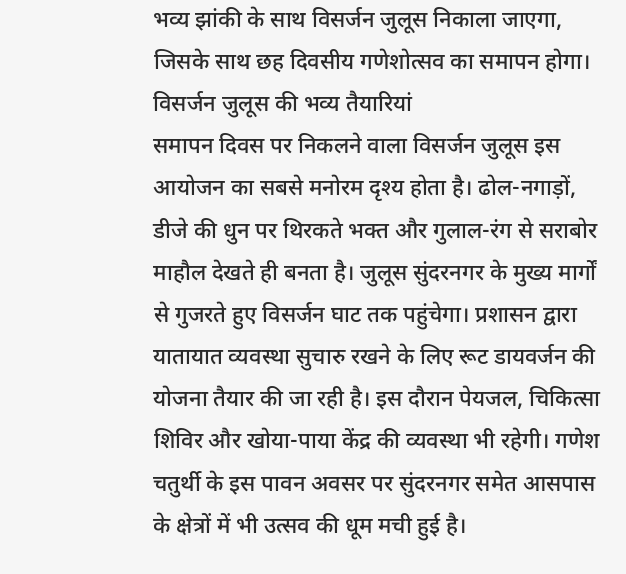भव्य झांकी के साथ विसर्जन जुलूस निकाला जाएगा, जिसके साथ छह दिवसीय गणेशोत्सव का समापन होगा।
विसर्जन जुलूस की भव्य तैयारियां
समापन दिवस पर निकलने वाला विसर्जन जुलूस इस आयोजन का सबसे मनोरम दृश्य होता है। ढोल-नगाड़ों, डीजे की धुन पर थिरकते भक्त और गुलाल-रंग से सराबोर माहौल देखते ही बनता है। जुलूस सुंदरनगर के मुख्य मार्गों से गुजरते हुए विसर्जन घाट तक पहुंचेगा। प्रशासन द्वारा यातायात व्यवस्था सुचारु रखने के लिए रूट डायवर्जन की योजना तैयार की जा रही है। इस दौरान पेयजल, चिकित्सा शिविर और खोया-पाया केंद्र की व्यवस्था भी रहेगी। गणेश चतुर्थी के इस पावन अवसर पर सुंदरनगर समेत आसपास के क्षेत्रों में भी उत्सव की धूम मची हुई है।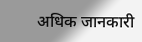अधिक जानकारी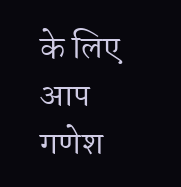के लिए आप गणेश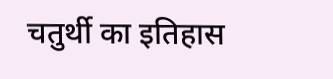चतुर्थी का इतिहास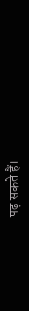पढ़ सकते हैं।